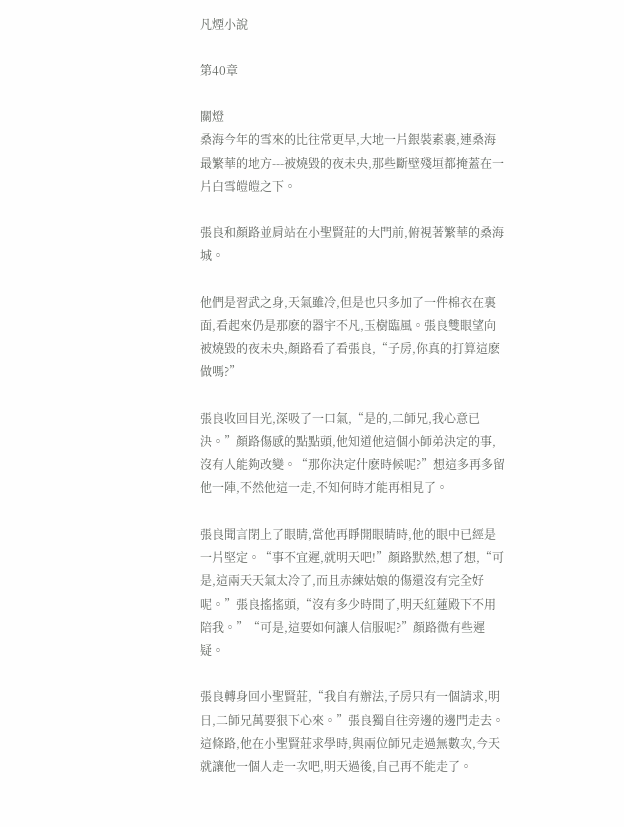凡煙小說

第40章

關燈
桑海今年的雪來的比往常更早,大地一片銀裝素裹,連桑海最繁華的地方---被燒毀的夜未央,那些斷壁殘垣都掩蓋在一片白雪皚皚之下。

張良和顏路並肩站在小聖賢莊的大門前,俯視著繁華的桑海城。

他們是習武之身,天氣雖冷,但是也只多加了一件棉衣在裏面,看起來仍是那麽的器宇不凡,玉樹臨風。張良雙眼望向被燒毀的夜未央,顏路看了看張良,“子房,你真的打算這麽做嗎?”

張良收回目光,深吸了一口氣,“是的,二師兄,我心意已決。”顏路傷感的點點頭,他知道他這個小師弟決定的事,沒有人能夠改變。“那你決定什麽時候呢?”想這多再多留他一陣,不然他這一走,不知何時才能再相見了。

張良聞言閉上了眼睛,當他再睜開眼睛時,他的眼中已經是一片堅定。“事不宜遲,就明天吧!”顏路默然,想了想,“可是,這兩天天氣太冷了,而且赤練姑娘的傷還沒有完全好呢。”張良搖搖頭,“沒有多少時間了,明天紅蓮殿下不用陪我。”“可是,這要如何讓人信服呢?”顏路微有些遲疑。

張良轉身回小聖賢莊,“我自有辦法,子房只有一個請求,明日,二師兄萬要狠下心來。”張良獨自往旁邊的邊門走去。這條路,他在小聖賢莊求學時,與兩位師兄走過無數次,今天就讓他一個人走一次吧,明天過後,自己再不能走了。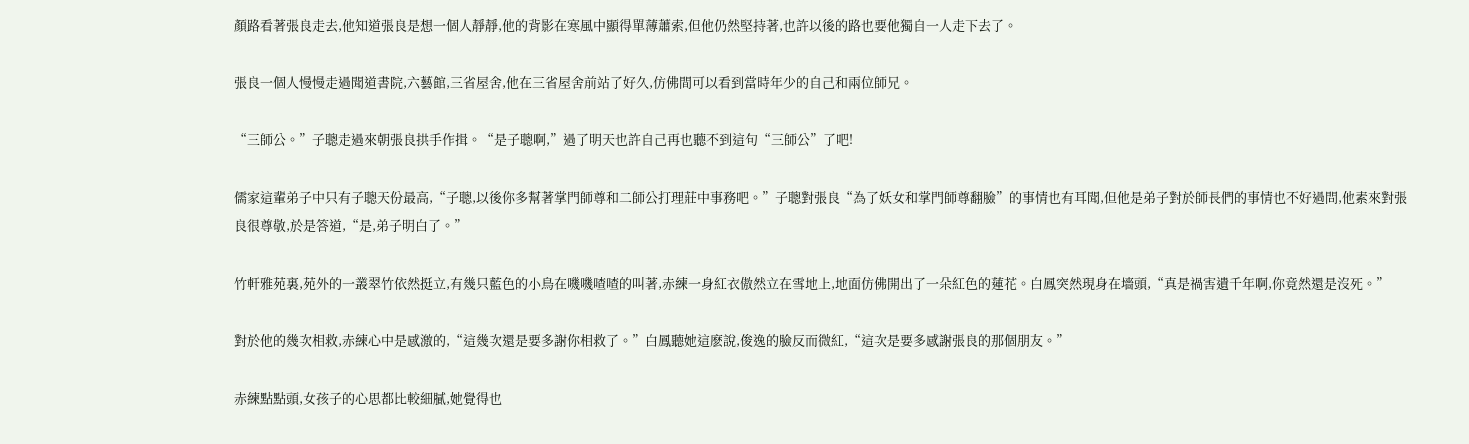顏路看著張良走去,他知道張良是想一個人靜靜,他的背影在寒風中顯得單薄蕭索,但他仍然堅持著,也許以後的路也要他獨自一人走下去了。

張良一個人慢慢走過聞道書院,六藝館,三省屋舍,他在三省屋舍前站了好久,仿佛間可以看到當時年少的自己和兩位師兄。

“三師公。”子聰走過來朝張良拱手作揖。“是子聰啊,”過了明天也許自己再也聽不到這句“三師公”了吧!

儒家這輩弟子中只有子聰天份最高,“子聰,以後你多幫著掌門師尊和二師公打理莊中事務吧。”子聰對張良“為了妖女和掌門師尊翻臉”的事情也有耳聞,但他是弟子對於師長們的事情也不好過問,他素來對張良很尊敬,於是答道,“是,弟子明白了。”

竹軒雅苑裏,苑外的一叢翠竹依然挺立,有幾只藍色的小鳥在嘰嘰喳喳的叫著,赤練一身紅衣傲然立在雪地上,地面仿佛開出了一朵紅色的蓮花。白鳳突然現身在墻頭,“真是禍害遺千年啊,你竟然還是沒死。”

對於他的幾次相救,赤練心中是感激的,“這幾次還是要多謝你相救了。”白鳳聽她這麽說,俊逸的臉反而微紅,“這次是要多感謝張良的那個朋友。”

赤練點點頭,女孩子的心思都比較細膩,她覺得也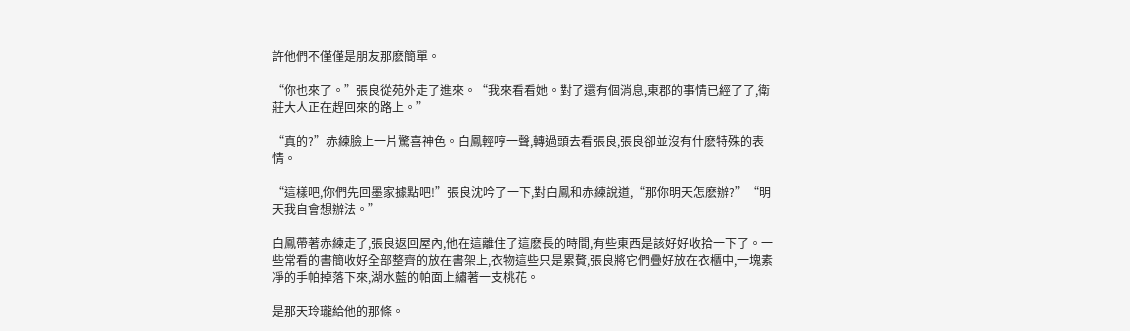許他們不僅僅是朋友那麽簡單。

“你也來了。”張良從苑外走了進來。“我來看看她。對了還有個消息,東郡的事情已經了了,衛莊大人正在趕回來的路上。”

“真的?”赤練臉上一片驚喜神色。白鳳輕哼一聲,轉過頭去看張良,張良卻並沒有什麽特殊的表情。

“這樣吧,你們先回墨家據點吧!”張良沈吟了一下,對白鳳和赤練說道,“那你明天怎麽辦?”“明天我自會想辦法。”

白鳳帶著赤練走了,張良返回屋內,他在這離住了這麽長的時間,有些東西是該好好收拾一下了。一些常看的書簡收好全部整齊的放在書架上,衣物這些只是累贅,張良將它們疊好放在衣櫃中,一塊素凈的手帕掉落下來,湖水藍的帕面上繡著一支桃花。

是那天玲瓏給他的那條。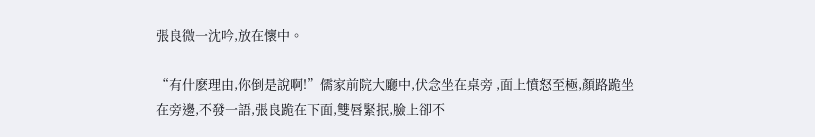張良微一沈吟,放在懷中。

“有什麽理由,你倒是說啊!”儒家前院大廳中,伏念坐在桌旁 ,面上憤怒至極,顏路跪坐在旁邊,不發一語,張良跪在下面,雙唇緊抿,臉上卻不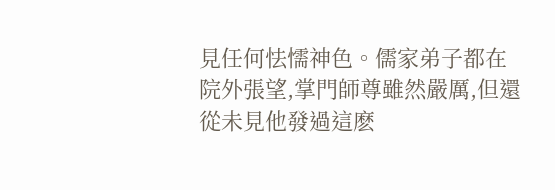見任何怯懦神色。儒家弟子都在院外張望,掌門師尊雖然嚴厲,但還從未見他發過這麽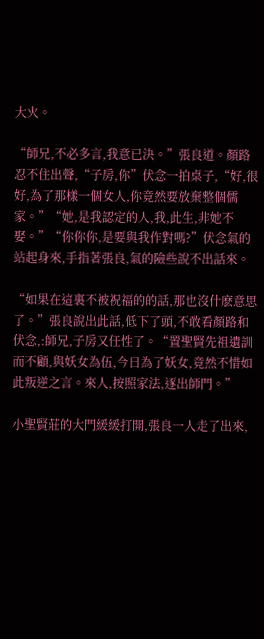大火。

“師兄,不必多言,我意已決。”張良道。顏路忍不住出聲,“子房,你”伏念一拍桌子,“好,很好,為了那樣一個女人,你竟然要放棄整個儒家。”“她,是我認定的人,我,此生,非她不娶。”“你你你,是要與我作對嗎?”伏念氣的站起身來,手指著張良,氣的險些說不出話來。

“如果在這裏不被祝福的的話,那也沒什麽意思了。”張良說出此話,低下了頭,不敢看顏路和伏念,:師兄,子房又任性了。“置聖賢先祖遺訓而不顧,與妖女為伍,今日為了妖女,竟然不惜如此叛逆之言。來人,按照家法,逐出師門。”

小聖賢莊的大門緩緩打開,張良一人走了出來,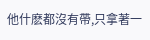他什麽都沒有帶,只拿著一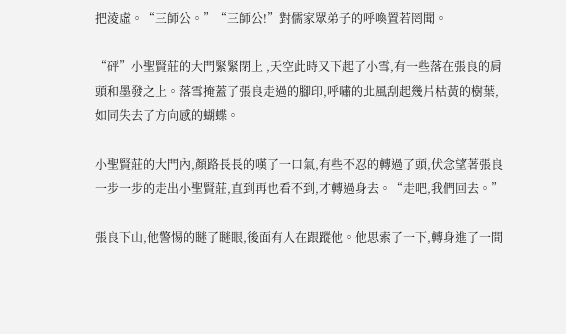把淩虛。“三師公。”“三師公!”對儒家眾弟子的呼喚置若罔聞。

“砰”小聖賢莊的大門緊緊閉上 ,天空此時又下起了小雪,有一些落在張良的肩頭和墨發之上。落雪掩蓋了張良走過的腳印,呼嘯的北風刮起幾片枯黃的樹葉,如同失去了方向感的蝴蝶。

小聖賢莊的大門內,顏路長長的嘆了一口氣,有些不忍的轉過了頭,伏念望著張良一步一步的走出小聖賢莊,直到再也看不到,才轉過身去。“走吧,我們回去。”

張良下山,他警惕的瞇了瞇眼,後面有人在跟蹤他。他思索了一下,轉身進了一間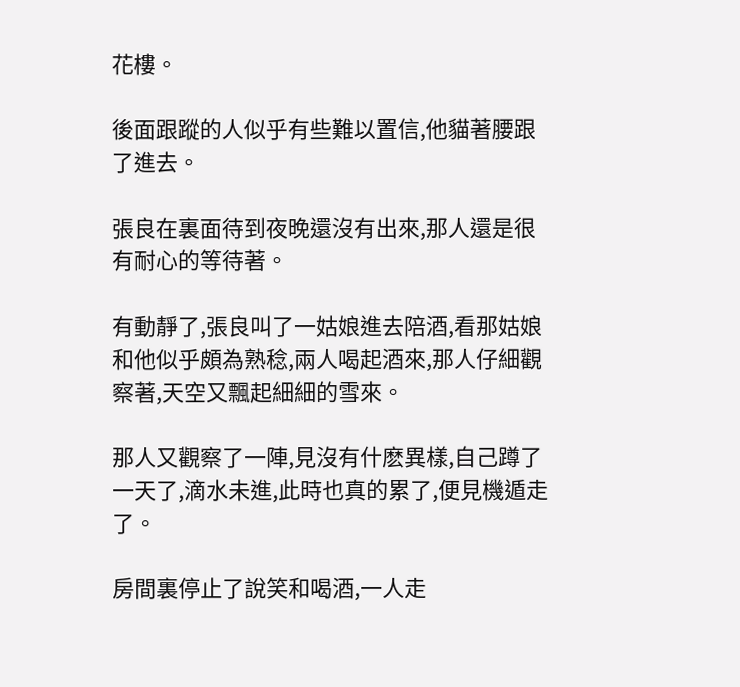花樓。

後面跟蹤的人似乎有些難以置信,他貓著腰跟了進去。

張良在裏面待到夜晚還沒有出來,那人還是很有耐心的等待著。

有動靜了,張良叫了一姑娘進去陪酒,看那姑娘和他似乎頗為熟稔,兩人喝起酒來,那人仔細觀察著,天空又飄起細細的雪來。

那人又觀察了一陣,見沒有什麽異樣,自己蹲了一天了,滴水未進,此時也真的累了,便見機遁走了。

房間裏停止了說笑和喝酒,一人走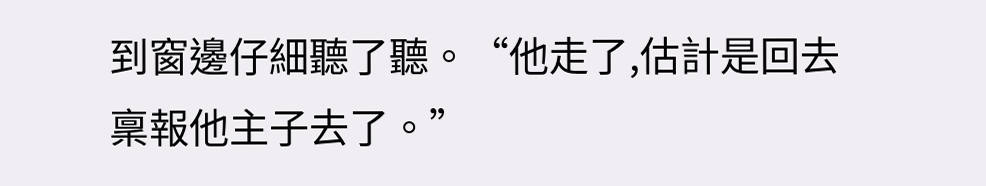到窗邊仔細聽了聽。“他走了,估計是回去稟報他主子去了。”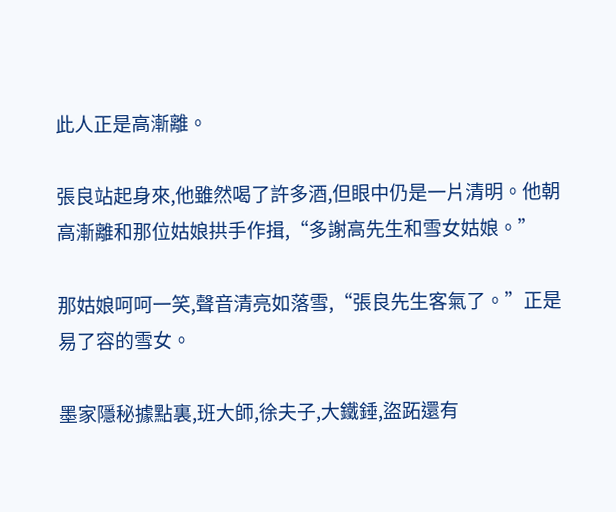此人正是高漸離。

張良站起身來,他雖然喝了許多酒,但眼中仍是一片清明。他朝高漸離和那位姑娘拱手作揖,“多謝高先生和雪女姑娘。”

那姑娘呵呵一笑,聲音清亮如落雪,“張良先生客氣了。”正是易了容的雪女。

墨家隱秘據點裏,班大師,徐夫子,大鐵錘,盜跖還有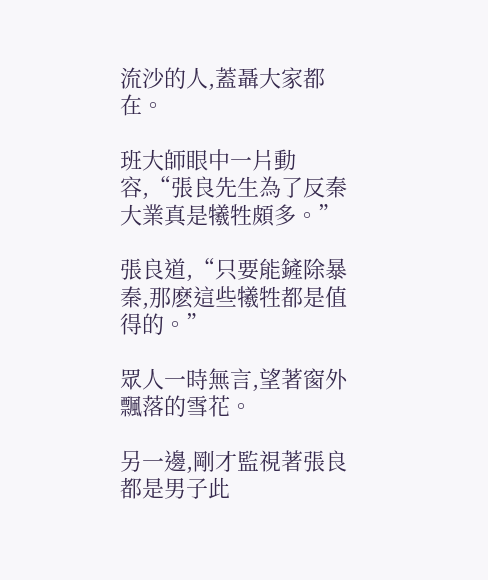流沙的人,蓋聶大家都在。

班大師眼中一片動容,“張良先生為了反秦大業真是犧牲頗多。”

張良道,“只要能鏟除暴秦,那麽這些犧牲都是值得的。”

眾人一時無言,望著窗外飄落的雪花。

另一邊,剛才監視著張良都是男子此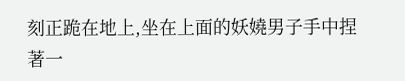刻正跪在地上,坐在上面的妖嬈男子手中捏著一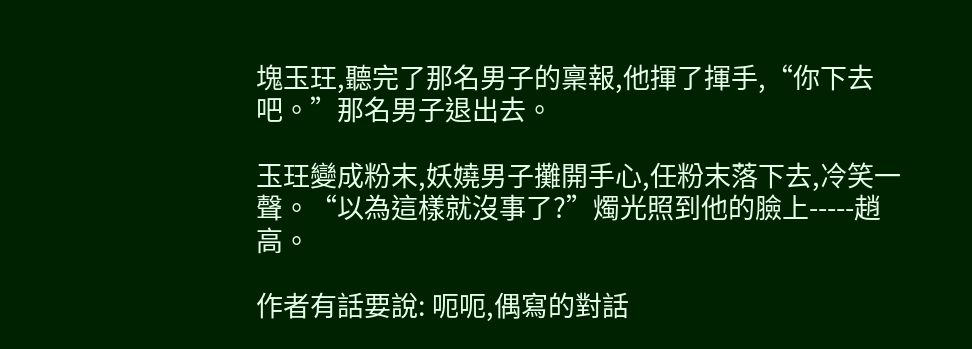塊玉玨,聽完了那名男子的稟報,他揮了揮手,“你下去吧。”那名男子退出去。

玉玨變成粉末,妖嬈男子攤開手心,任粉末落下去,冷笑一聲。“以為這樣就沒事了?”燭光照到他的臉上-----趙高。

作者有話要說: 呃呃,偶寫的對話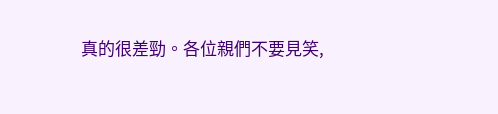真的很差勁。各位親們不要見笑,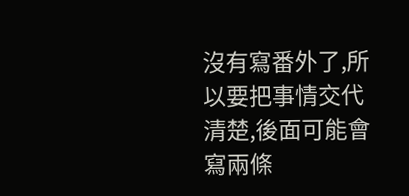沒有寫番外了,所以要把事情交代清楚,後面可能會寫兩條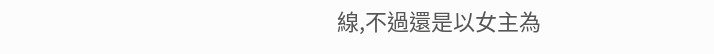線,不過還是以女主為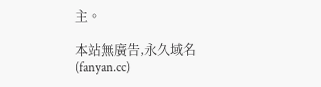主。

本站無廣告,永久域名(fanyan.cc)